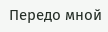Передо мной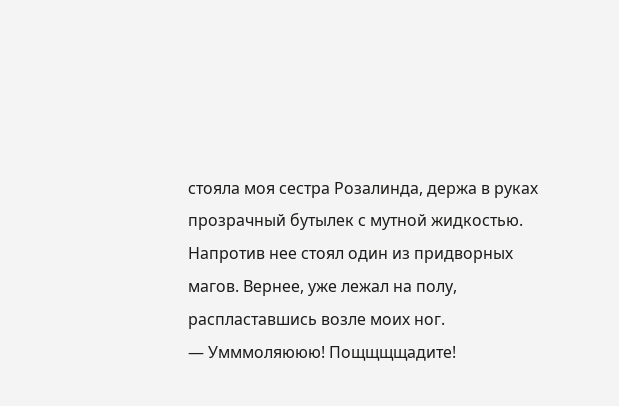стояла моя сестра Розалинда, держа в руках прозрачный бутылек с мутной жидкостью. Напротив нее стоял один из придворных магов. Вернее, уже лежал на полу, распластавшись возле моих ног.
— Умммоляююю! Пощщщщадите!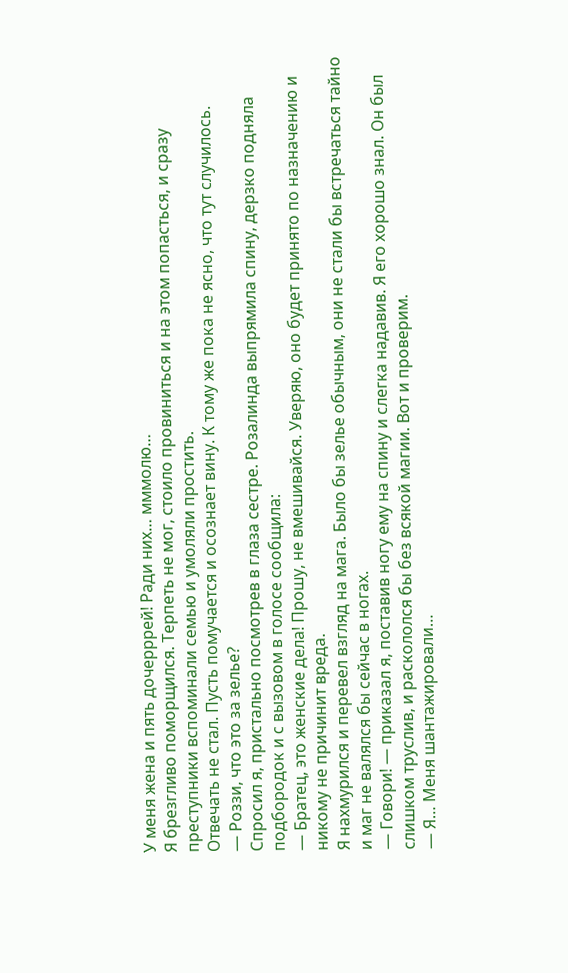У меня жена и пять дочерррей! Ради них… мммолю…
Я брезгливо поморщился. Терпеть не мог, стоило провиниться и на этом попасться, и сразу преступники вспоминали семью и умоляли простить.
Отвечать не стал. Пусть помучается и осознает вину. К тому же пока не ясно, что тут случилось.
— Роззи, что это за зелье?
Спросил я, пристально посмотрев в глаза сестре. Розалинда выпрямила спину, дерзко подняла подбородок и с вызовом в голосе сообщила:
— Братец, это женские дела! Прошу, не вмешивайся. Уверяю, оно будет принято по назначению и никому не причинит вреда.
Я нахмурился и перевел взгляд на мага. Было бы зелье обычным, они не стали бы встречаться тайно и маг не валялся бы сейчас в ногах.
— Говори! — приказал я, поставив ногу ему на спину и слегка надавив. Я его хорошо знал. Он был слишком труслив, и раскололся бы без всякой магии. Вот и проверим.
— Я… Меня шантажировали…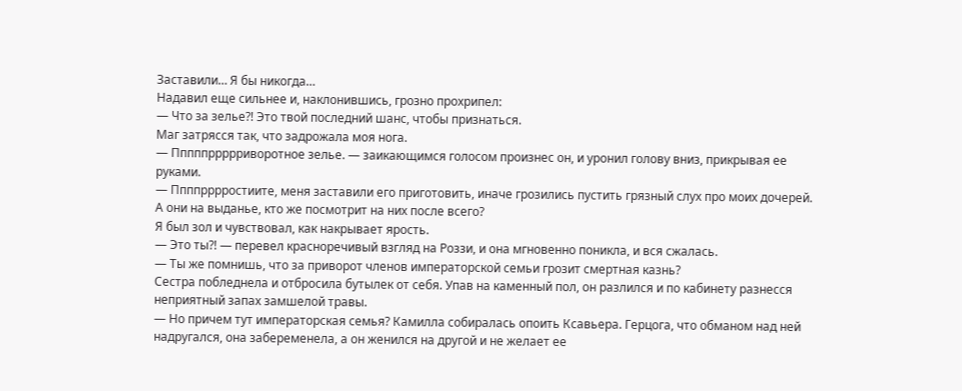Заставили… Я бы никогда…
Надавил еще сильнее и, наклонившись, грозно прохрипел:
— Что за зелье⁈ Это твой последний шанс, чтобы признаться.
Маг затрясся так, что задрожала моя нога.
— Пппппррррриворотное зелье. — заикающимся голосом произнес он, и уронил голову вниз, прикрывая ее руками.
— Ппппрррростиите, меня заставили его приготовить, иначе грозились пустить грязный слух про моих дочерей. А они на выданье, кто же посмотрит на них после всего?
Я был зол и чувствовал, как накрывает ярость.
— Это ты⁈ — перевел красноречивый взгляд на Роззи, и она мгновенно поникла, и вся сжалась.
— Ты же помнишь, что за приворот членов императорской семьи грозит смертная казнь?
Сестра побледнела и отбросила бутылек от себя. Упав на каменный пол, он разлился и по кабинету разнесся неприятный запах замшелой травы.
— Но причем тут императорская семья? Камилла собиралась опоить Ксавьера. Герцога, что обманом над ней надругался, она забеременела, а он женился на другой и не желает ее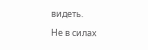видеть.
Не в силах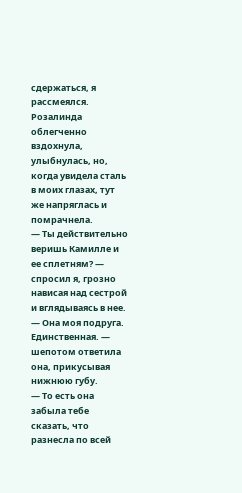сдержаться, я рассмеялся.
Розалинда облегченно вздохнула, улыбнулась, но, когда увидела сталь в моих глазах, тут же напряглась и помрачнела.
— Ты действительно веришь Камилле и ее сплетням? — спросил я, грозно нависая над сестрой и вглядываясь в нее.
— Она моя подруга. Единственная. — шепотом ответила она, прикусывая нижнюю губу.
— То есть она забыла тебе сказать, что разнесла по всей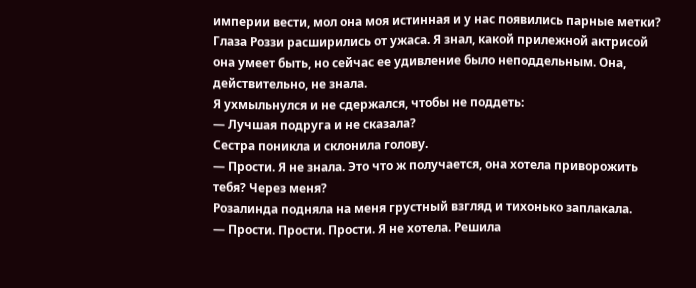империи вести, мол она моя истинная и у нас появились парные метки?
Глаза Роззи расширились от ужаса. Я знал, какой прилежной актрисой она умеет быть, но сейчас ее удивление было неподдельным. Она, действительно, не знала.
Я ухмыльнулся и не сдержался, чтобы не поддеть:
— Лучшая подруга и не сказала?
Сестра поникла и склонила голову.
— Прости. Я не знала. Это что ж получается, она хотела приворожить тебя? Через меня?
Розалинда подняла на меня грустный взгляд и тихонько заплакала.
— Прости. Прости. Прости. Я не хотела. Решила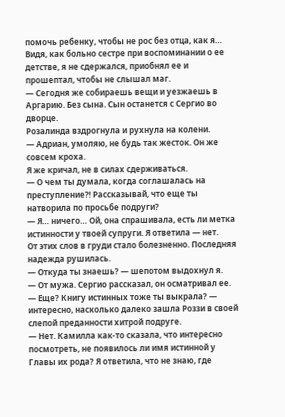помочь ребенку, чтобы не рос без отца, как я…
Видя, как больно сестре при воспоминании о ее детстве, я не сдержался, приобнял ее и прошептал, чтобы не слышал маг.
— Сегодня же собираешь вещи и уезжаешь в Аргарию. Без сына. Сын останется с Сергио во дворце.
Розалинда вздрогнула и рухнула на колени.
— Адриан, умоляю, не будь так жесток. Он же совсем кроха.
Я же кричал, не в силах сдерживаться.
— О чем ты думала, когда соглашалась на преступление⁈ Рассказывай, что еще ты натворила по просьбе подруги?
— Я… ничего… Ой, она спрашивала, есть ли метка истинности у твоей супруги. Я ответила — нет.
От этих слов в груди стало болезненно. Последняя надежда рушилась.
— Откуда ты знаешь? — шепотом выдохнул я.
— От мужа. Сергио рассказал, он осматривал ее.
— Еще? Книгу истинных тоже ты выкрала? — интересно, насколько далеко зашла Роззи в своей слепой преданности хитрой подруге.
— Нет. Камилла как-то сказала, что интересно посмотреть, не появилось ли имя истинной у Главы их рода? Я ответила, что не знаю, где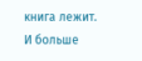книга лежит. И больше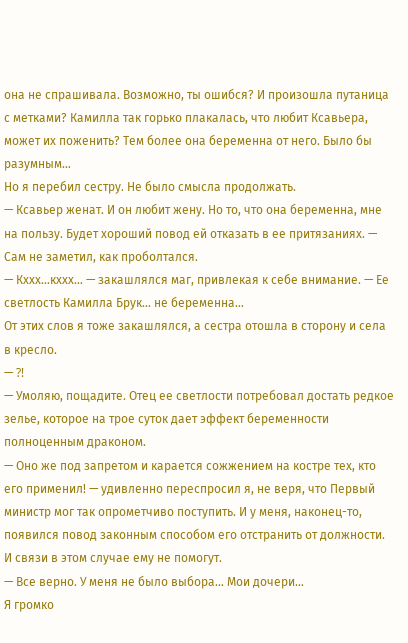она не спрашивала. Возможно, ты ошибся? И произошла путаница с метками? Камилла так горько плакалась, что любит Ксавьера, может их поженить? Тем более она беременна от него. Было бы разумным…
Но я перебил сестру. Не было смысла продолжать.
— Ксавьер женат. И он любит жену. Но то, что она беременна, мне на пользу. Будет хороший повод ей отказать в ее притязаниях. — Сам не заметил, как проболтался.
— Кххх…кххх… — закашлялся маг, привлекая к себе внимание. — Ее светлость Камилла Брук… не беременна…
От этих слов я тоже закашлялся, а сестра отошла в сторону и села в кресло.
— ⁈
— Умоляю, пощадите. Отец ее светлости потребовал достать редкое зелье, которое на трое суток дает эффект беременности полноценным драконом.
— Оно же под запретом и карается сожжением на костре тех, кто его применил! — удивленно переспросил я, не веря, что Первый министр мог так опрометчиво поступить. И у меня, наконец-то, появился повод законным способом его отстранить от должности. И связи в этом случае ему не помогут.
— Все верно. У меня не было выбора… Мои дочери…
Я громко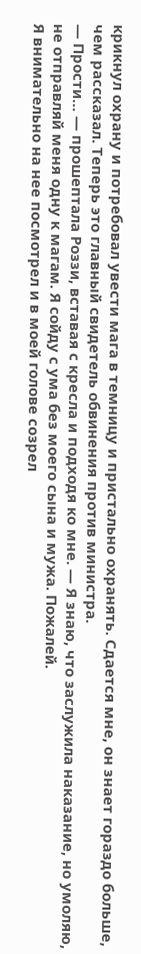крикнул охрану и потребовал увести мага в темницу и пристально охранять. Сдается мне, он знает гораздо больше, чем рассказал. Теперь это главный свидетель обвинения против министра.
— Прости… — прошептала Роззи, вставая с кресла и подходя ко мне. — Я знаю, что заслужила наказание, но умоляю, не отправляй меня одну к магам. Я сойду с ума без моего сына и мужа. Пожалей.
Я внимательно на нее посмотрел и в моей голове созрел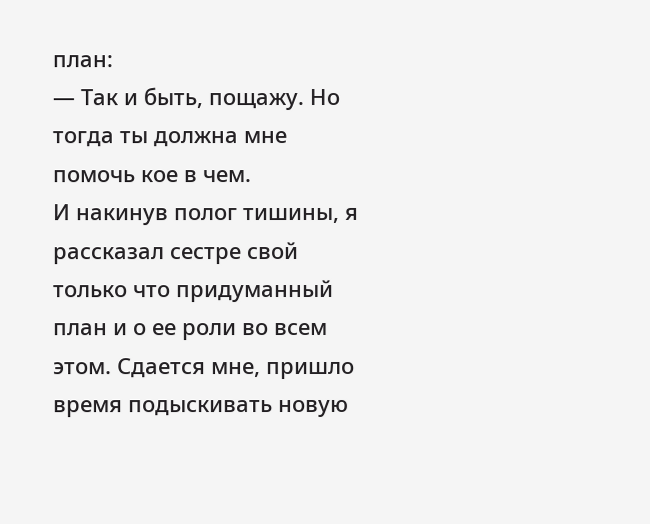план:
— Так и быть, пощажу. Но тогда ты должна мне помочь кое в чем.
И накинув полог тишины, я рассказал сестре свой только что придуманный план и о ее роли во всем этом. Сдается мне, пришло время подыскивать новую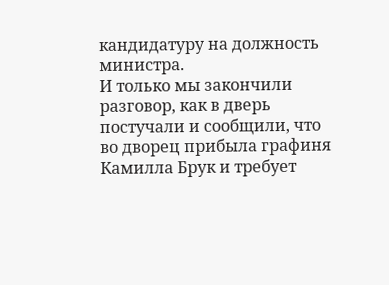кандидатуру на должность министра.
И только мы закончили разговор, как в дверь постучали и сообщили, что во дворец прибыла графиня Камилла Брук и требует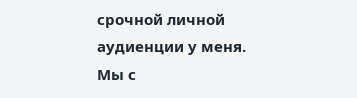срочной личной аудиенции у меня.
Мы с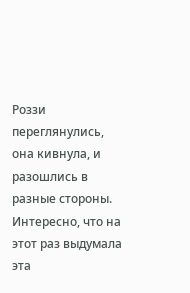Роззи переглянулись, она кивнула, и разошлись в разные стороны.
Интересно, что на этот раз выдумала эта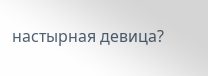настырная девица?